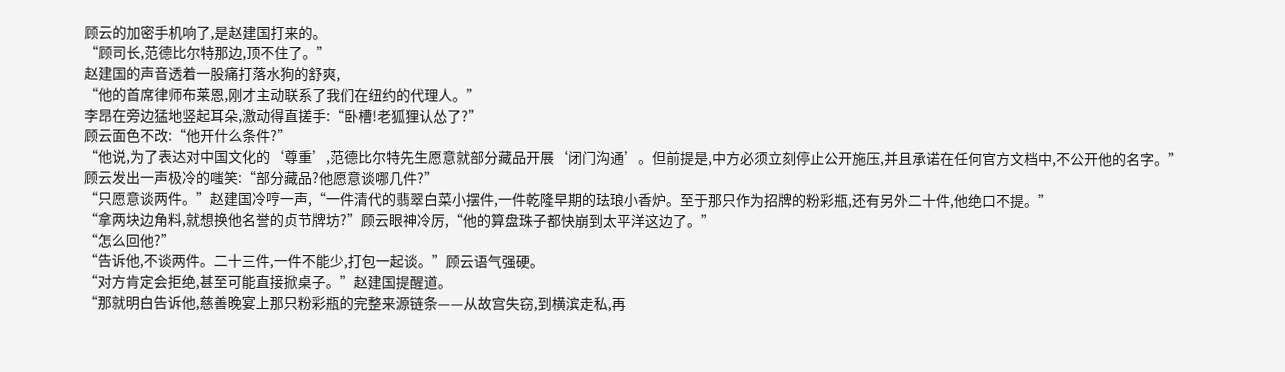顾云的加密手机响了,是赵建国打来的。
“顾司长,范德比尔特那边,顶不住了。”
赵建国的声音透着一股痛打落水狗的舒爽,
“他的首席律师布莱恩,刚才主动联系了我们在纽约的代理人。”
李昂在旁边猛地竖起耳朵,激动得直搓手:“卧槽!老狐狸认怂了?”
顾云面色不改:“他开什么条件?”
“他说,为了表达对中国文化的‘尊重’,范德比尔特先生愿意就部分藏品开展‘闭门沟通’。但前提是,中方必须立刻停止公开施压,并且承诺在任何官方文档中,不公开他的名字。”
顾云发出一声极冷的嗤笑:“部分藏品?他愿意谈哪几件?”
“只愿意谈两件。”赵建国冷哼一声,“一件清代的翡翠白菜小摆件,一件乾隆早期的珐琅小香炉。至于那只作为招牌的粉彩瓶,还有另外二十件,他绝口不提。”
“拿两块边角料,就想换他名誉的贞节牌坊?”顾云眼神冷厉,“他的算盘珠子都快崩到太平洋这边了。”
“怎么回他?”
“告诉他,不谈两件。二十三件,一件不能少,打包一起谈。”顾云语气强硬。
“对方肯定会拒绝,甚至可能直接掀桌子。”赵建国提醒道。
“那就明白告诉他,慈善晚宴上那只粉彩瓶的完整来源链条——从故宫失窃,到横滨走私,再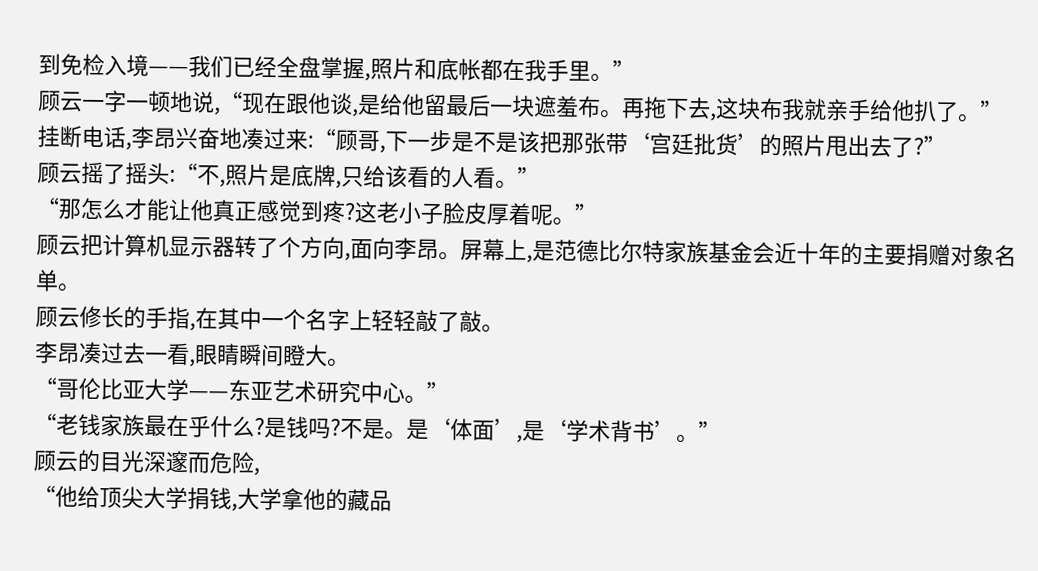到免检入境——我们已经全盘掌握,照片和底帐都在我手里。”
顾云一字一顿地说,“现在跟他谈,是给他留最后一块遮羞布。再拖下去,这块布我就亲手给他扒了。”
挂断电话,李昂兴奋地凑过来:“顾哥,下一步是不是该把那张带‘宫廷批货’的照片甩出去了?”
顾云摇了摇头:“不,照片是底牌,只给该看的人看。”
“那怎么才能让他真正感觉到疼?这老小子脸皮厚着呢。”
顾云把计算机显示器转了个方向,面向李昂。屏幕上,是范德比尔特家族基金会近十年的主要捐赠对象名单。
顾云修长的手指,在其中一个名字上轻轻敲了敲。
李昂凑过去一看,眼睛瞬间瞪大。
“哥伦比亚大学——东亚艺术研究中心。”
“老钱家族最在乎什么?是钱吗?不是。是‘体面’,是‘学术背书’。”
顾云的目光深邃而危险,
“他给顶尖大学捐钱,大学拿他的藏品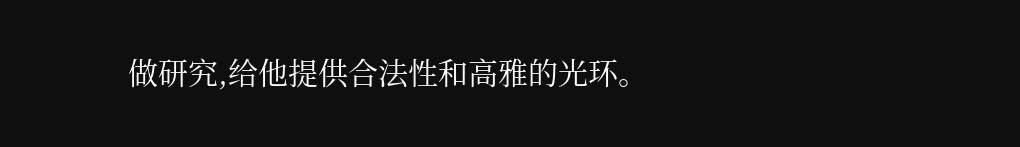做研究,给他提供合法性和高雅的光环。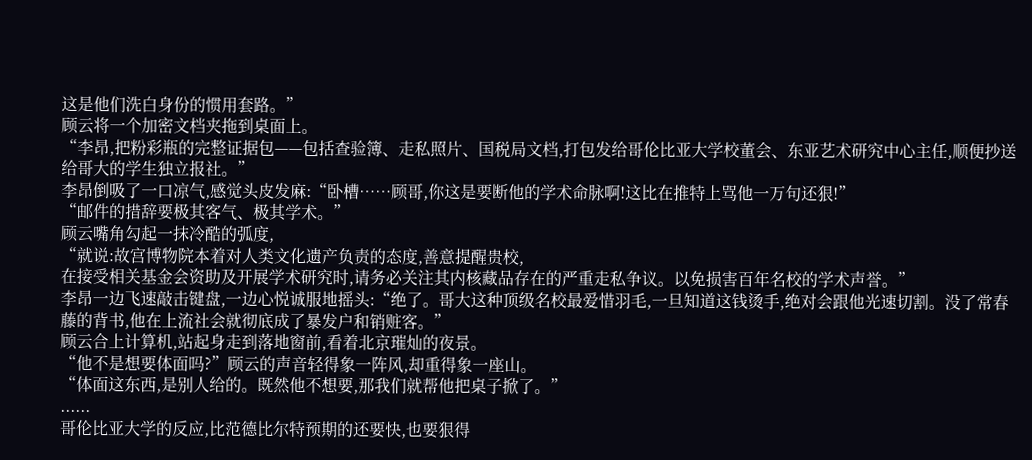这是他们洗白身份的惯用套路。”
顾云将一个加密文档夹拖到桌面上。
“李昂,把粉彩瓶的完整证据包——包括查验簿、走私照片、国税局文档,打包发给哥伦比亚大学校董会、东亚艺术研究中心主任,顺便抄送给哥大的学生独立报社。”
李昂倒吸了一口凉气,感觉头皮发麻:“卧槽……顾哥,你这是要断他的学术命脉啊!这比在推特上骂他一万句还狠!”
“邮件的措辞要极其客气、极其学术。”
顾云嘴角勾起一抹冷酷的弧度,
“就说:故宫博物院本着对人类文化遗产负责的态度,善意提醒贵校,
在接受相关基金会资助及开展学术研究时,请务必关注其内核藏品存在的严重走私争议。以免损害百年名校的学术声誉。”
李昂一边飞速敲击键盘,一边心悦诚服地摇头:“绝了。哥大这种顶级名校最爱惜羽毛,一旦知道这钱烫手,绝对会跟他光速切割。没了常春藤的背书,他在上流社会就彻底成了暴发户和销赃客。”
顾云合上计算机,站起身走到落地窗前,看着北京璀灿的夜景。
“他不是想要体面吗?”顾云的声音轻得象一阵风,却重得象一座山。
“体面这东西,是别人给的。既然他不想要,那我们就帮他把桌子掀了。”
......
哥伦比亚大学的反应,比范德比尔特预期的还要快,也要狠得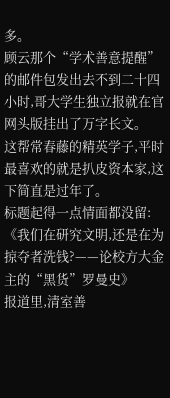多。
顾云那个“学术善意提醒”的邮件包发出去不到二十四小时,哥大学生独立报就在官网头版挂出了万字长文。
这帮常春藤的精英学子,平时最喜欢的就是扒皮资本家,这下简直是过年了。
标题起得一点情面都没留:
《我们在研究文明,还是在为掠夺者洗钱?——论校方大金主的“黑货”罗曼史》
报道里,清室善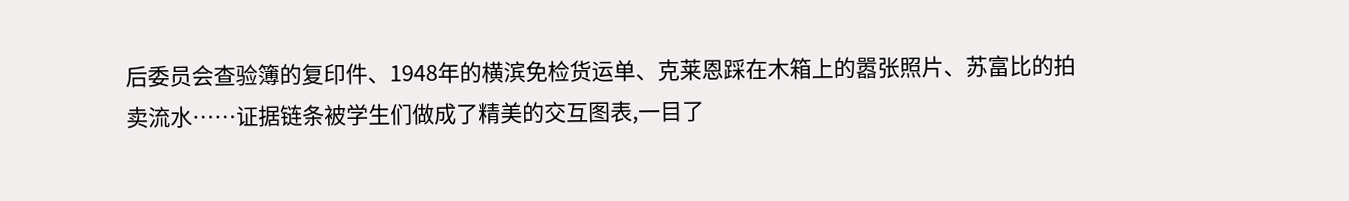后委员会查验簿的复印件、1948年的横滨免检货运单、克莱恩踩在木箱上的嚣张照片、苏富比的拍卖流水……证据链条被学生们做成了精美的交互图表,一目了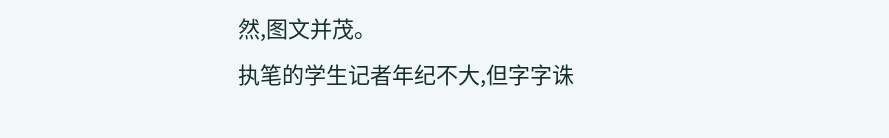然,图文并茂。
执笔的学生记者年纪不大,但字字诛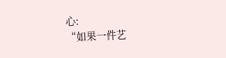心:
“如果一件艺